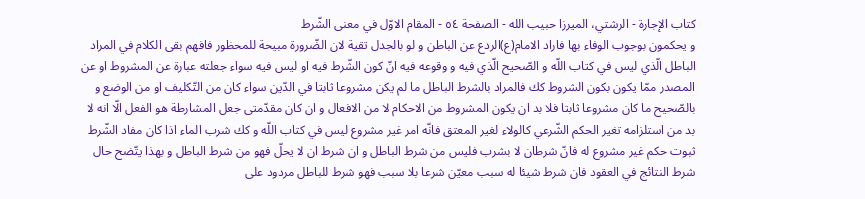كتاب الإجارة - الرشتي، الميرزا حبيب الله - الصفحة ٥٤ - المقام الاوّل في معنى الشّرط
و يحكمون بوجوب الوفاء بها فاراد الامام(ع)الردع عن الباطن و لو بالجدل تقية لان الضّرورة مبيحة للمحظور فافهم بقى الكلام في المراد الباطل الّذي ليس في كتاب اللّه و الصّحيح الّذي فيه و وقوعه فيه انّ كون الشّرط فيه او ليس فيه سواء جعلته عبارة عن المشروط او عن المصدر ممّا يكون بكون الشروط كك فالمراد بالشرط الباطل ما لم يكن مشروعا ثابتا في الدّين سواء كان من التّكليف او من الوضع و بالصّحيح ما كان مشروعا ثابتا فلا بد ان يكون المشروط من الاحكام لا من الافعال و ان كان مقدّمتى جعل المشارطة هو الفعل الّا انه لا بد من استلزامه تغير الحكم الشّرعي كالولاء لغير المعتق فانّه امر غير مشروع ليس في كتاب اللّه و كك شرب الماء اذا كان مفاد الشّرط ثبوت حكم غير مشروع له فانّ شرطان لا بشرب فليس من شرط الباطل و ان شرط ان لا يحلّ فهو من شرط الباطل و بهذا يتّضح حال شرط النتائج في العقود فان شرط شيئا له سبب معيّن شرعا بلا سبب فهو شرط للباطل مردود على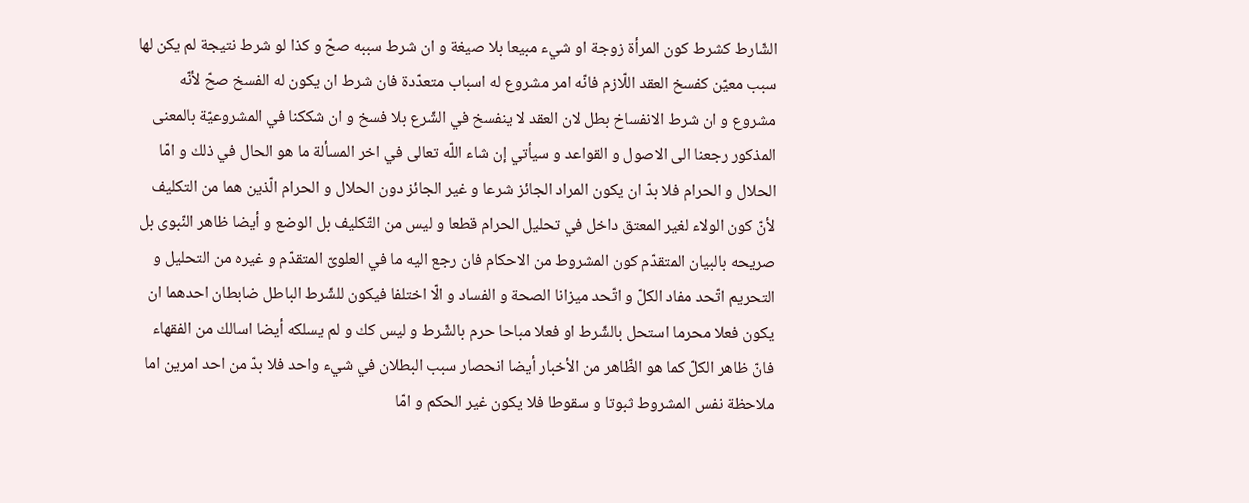الشّارط كشرط كون المرأة زوجة او شيء مبيعا بلا صيغة و ان شرط سببه صحّ و كذا لو شرط نتيجة لم يكن لها سبب معيّن كفسخ العقد اللّازم فانّه امر مشروع له اسباب متعدّدة فان شرط ان يكون له الفسخ صحّ لأنّه مشروع و ان شرط الانفساخ بطل لان العقد لا ينفسخ في الشّرع بلا فسخ و ان شككنا في المشروعيّة بالمعنى المذكور رجعنا الى الاصول و القواعد و سيأتي إن شاء اللّه تعالى في اخر المسألة ما هو الحال في ذلك و امّا الحلال و الحرام فلا بدّ ان يكون المراد الجائز شرعا و غير الجائز دون الحلال و الحرام الّذين هما من التكليف لأنّ كون الولاء لغير المعتق داخل في تحليل الحرام قطعا و ليس من التّكليف بل الوضع و أيضا ظاهر النّبوى بل صريحه بالبيان المتقدّم كون المشروط من الاحكام فان رجع اليه ما في العلوىّ المتقدّم و غيره من التحليل و التحريم اتّحد مفاد الكلّ و اتّحد ميزانا الصحة و الفساد و الّا اختلفا فيكون للشّرط الباطل ضابطان احدهما ان يكون فعلا محرما استحل بالشّرط او فعلا مباحا حرم بالشّرط و ليس كك و لم يسلكه أيضا اسالك من الفقهاء فانّ ظاهر الكلّ كما هو الظّاهر من الأخبار أيضا انحصار سبب البطلان في شيء واحد فلا بدّ من احد امرين اما ملاحظة نفس المشروط ثبوتا و سقوطا فلا يكون غير الحكم و امّا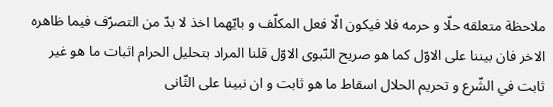ملاحظة متعلقه حلّا و حرمه فلا فيكون الّا فعل المكلّف و بايّهما اخذ لا بدّ من التصرّف فيما ظاهره الاخر فان بيننا على الاوّل كما هو صريح النّبوى الاوّل قلنا المراد بتحليل الحرام اثبات ما هو غير ثابت في الشّرع و تحريم الحلال اسقاط ما هو ثابت و ان نبينا على الثّانى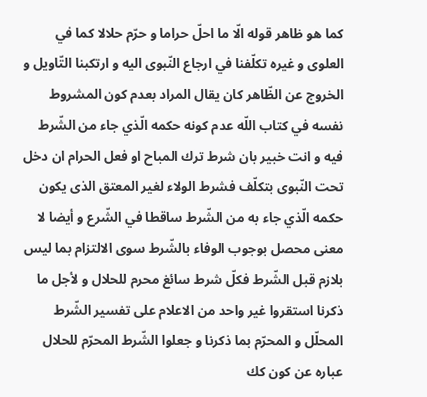كما هو ظاهر قوله الّا ما احلّ حراما و حرّم حلالا كما في العلوى و غيره تكلّفنا في ارجاع النّبوى اليه و ارتكبنا التّاويل و الخروج عن الظّاهر كان يقال المراد بعدم كون المشروط نفسه في كتاب اللّه عدم كونه حكمه الّذي جاء من الشّرط فيه و انت خبير بان شرط ترك المباح او فعل الحرام ان دخل تحت النّبوى بتكلّف فشرط الولاء لغير المعتق الذى يكون حكمه الّذي جاء به من الشّرط ساقطا في الشّرع و أيضا لا معنى محصل بوجوب الوفاء بالشّرط سوى الالتزام بما ليس بلازم قبل الشّرط فكلّ شرط سائغ محرم للحلال و لأجل ما ذكرنا استقروا غير واحد من الاعلام على تفسير الشّرط المحلّل و المحرّم بما ذكرنا و جعلوا الشّرط المحرّم للحلال عباره عن كون كك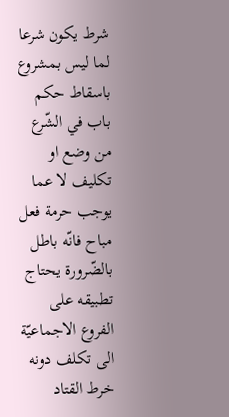شرط يكون شرعا لما ليس بمشروع باسقاط حكم باب في الشّرع من وضع او تكليف لا عما يوجب حرمة فعل مباح فانّه باطل بالضّرورة يحتاج تطبيقه على الفروع الاجماعيّة الى تكلف دونه خرط القتاد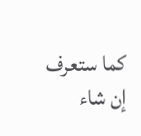كما ستعرف إن شاء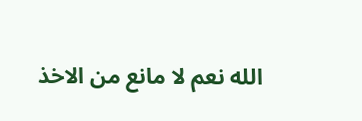الله نعم لا مانع من الاخذ